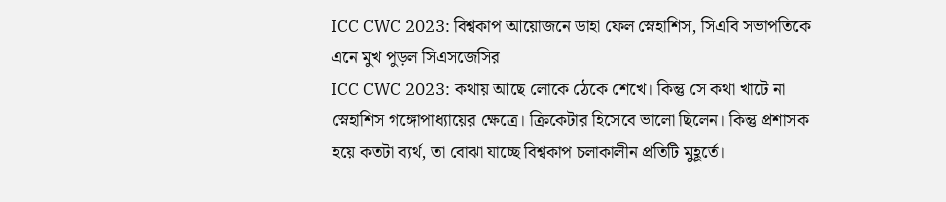ICC CWC 2023: বিশ্বকাপ আয়োজনে ডাহা ফেল স্নেহাশিস, সিএবি সভাপতিকে এনে মুখ পুড়ল সিএসজেসির
ICC CWC 2023: কথায় আছে লোকে ঠেকে শেখে। কিন্তু সে কথা খাটে না স্নেহাশিস গঙ্গোপাধ্যায়ের ক্ষেত্রে। ক্রিকেটার হিসেবে ভালো ছিলেন। কিন্তু প্রশাসক হয়ে কতটা ব্যর্থ, তা বোঝা যাচ্ছে বিশ্বকাপ চলাকালীন প্রতিটি মুহূর্তে।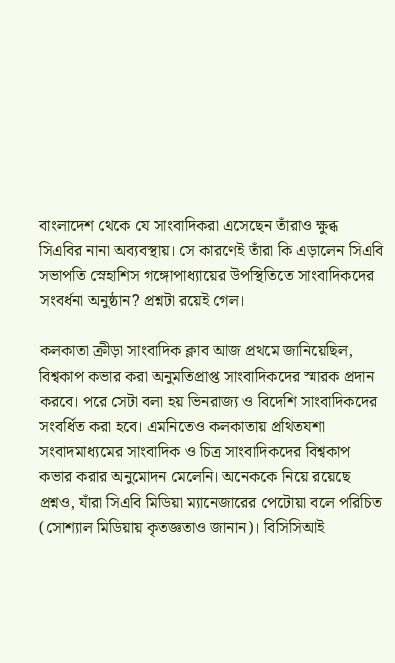বাংলাদেশ থেকে যে সাংবাদিকরা এসেছেন তাঁরাও ক্ষুব্ধ সিএবির নানা অব্যবস্থায়। সে কারণেই তাঁরা কি এড়ালেন সিএবি সভাপতি স্নেহাশিস গঙ্গোপাধ্যায়ের উপস্থিতিতে সাংবাদিকদের সংবর্ধনা অনুষ্ঠান? প্রশ্নটা রয়েই গেল।

কলকাতা ক্রীড়া সাংবাদিক ক্লাব আজ প্রথমে জানিয়েছিল, বিশ্বকাপ কভার করা অনুমতিপ্রাপ্ত সাংবাদিকদের স্মারক প্রদান করবে। পরে সেটা বলা হয় ভিনরাজ্য ও বিদেশি সাংবাদিকদের সংবর্ধিত করা হবে। এমনিতেও কলকাতায় প্রথিতযশা সংবাদমাধ্যমের সাংবাদিক ও চিত্র সাংবাদিকদের বিশ্বকাপ কভার করার অনুমোদন মেলেনি। অনেককে নিয়ে রয়েছে প্রশ্নও, যাঁরা সিএবি মিডিয়া ম্যানেজারের পেটোয়া বলে পরিচিত (সোশ্যাল মিডিয়ায় কৃতজ্ঞতাও জানান)। বিসিসিআই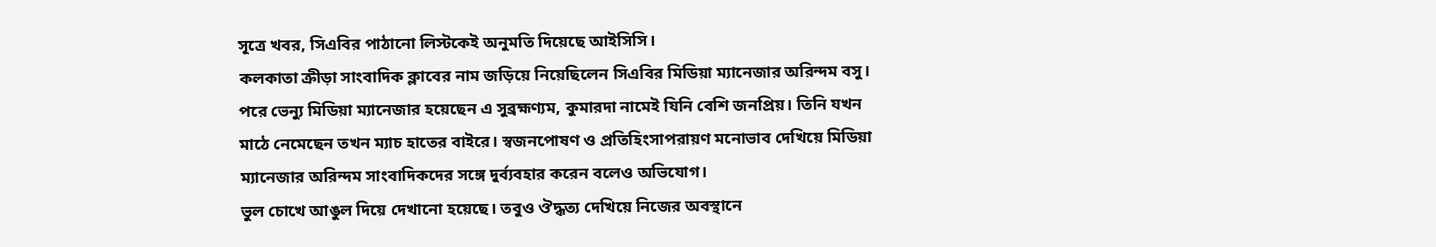সূত্রে খবর, সিএবির পাঠানো লিস্টকেই অনুমতি দিয়েছে আইসিসি।
কলকাতা ক্রীড়া সাংবাদিক ক্লাবের নাম জড়িয়ে নিয়েছিলেন সিএবির মিডিয়া ম্যানেজার অরিন্দম বসু। পরে ভেন্যু মিডিয়া ম্যানেজার হয়েছেন এ সুব্রহ্মণ্যম, কুমারদা নামেই যিনি বেশি জনপ্রিয়। তিনি যখন মাঠে নেমেছেন তখন ম্যাচ হাতের বাইরে। স্বজনপোষণ ও প্রতিহিংসাপরায়ণ মনোভাব দেখিয়ে মিডিয়া ম্যানেজার অরিন্দম সাংবাদিকদের সঙ্গে দুর্ব্যবহার করেন বলেও অভিযোগ।
ভুল চোখে আঙুল দিয়ে দেখানো হয়েছে। তবুও ঔদ্ধত্য দেখিয়ে নিজের অবস্থানে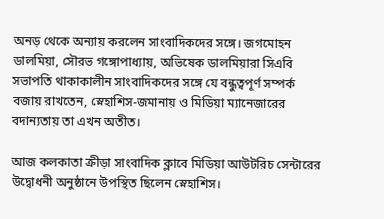অনড় থেকে অন্যায় করলেন সাংবাদিকদের সঙ্গে। জগমোহন ডালমিয়া, সৌরভ গঙ্গোপাধ্যায়, অভিষেক ডালমিয়ারা সিএবি সভাপতি থাকাকালীন সাংবাদিকদের সঙ্গে যে বন্ধুত্বপূর্ণ সম্পর্ক বজায় রাখতেন, স্নেহাশিস-জমানায় ও মিডিয়া ম্যানেজারের বদান্যতায় তা এখন অতীত।

আজ কলকাতা ক্রীড়া সাংবাদিক ক্লাবে মিডিয়া আউটরিচ সেন্টারের উদ্বোধনী অনুষ্ঠানে উপস্থিত ছিলেন স্নেহাশিস।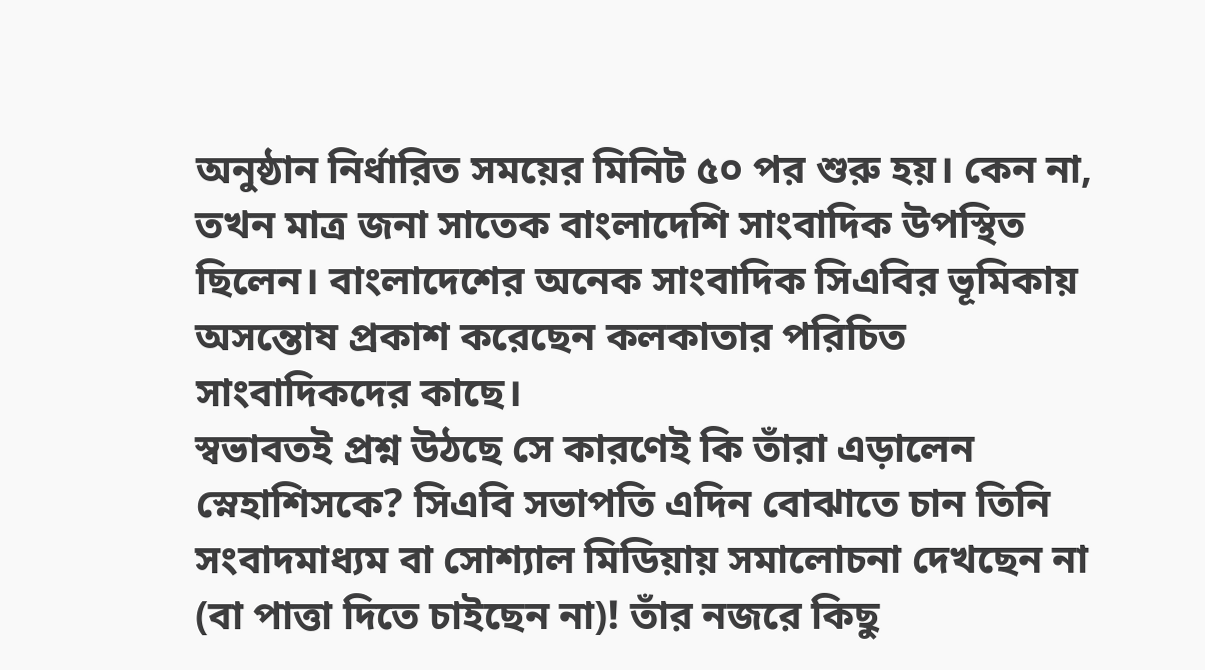অনুষ্ঠান নির্ধারিত সময়ের মিনিট ৫০ পর শুরু হয়। কেন না, তখন মাত্র জনা সাতেক বাংলাদেশি সাংবাদিক উপস্থিত ছিলেন। বাংলাদেশের অনেক সাংবাদিক সিএবির ভূমিকায় অসন্তোষ প্রকাশ করেছেন কলকাতার পরিচিত সাংবাদিকদের কাছে।
স্বভাবতই প্রশ্ন উঠছে সে কারণেই কি তাঁরা এড়ালেন স্নেহাশিসকে? সিএবি সভাপতি এদিন বোঝাতে চান তিনি সংবাদমাধ্যম বা সোশ্যাল মিডিয়ায় সমালোচনা দেখছেন না (বা পাত্তা দিতে চাইছেন না)! তাঁর নজরে কিছু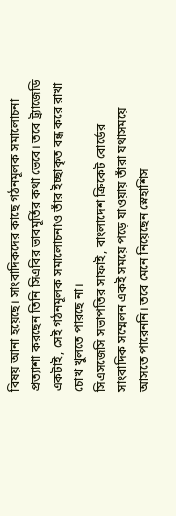বিষয় আনা হয়েছে। সাংবাদিকদের কাছে গঠনমূলক সমালোচনা প্রত্যাশা করছেন তিনি সিএবির ভাবমূর্তির কথা ভেবে। তবে ট্র্যাজেডি একটাই, সেই গঠনমূলক সমালোচনাও তাঁর ইচ্ছাকৃত বন্ধ করে রাখা চোখ খুলতে পারছে না।
সিএসজেসি সভাপতির সাফাই, বাংলাদেশ ক্রিকেট বোর্ডের সাংবাদিক সম্মেলন একই সময়ে পড়ে যাওয়ায় তাঁরা যথাসময়ে আসতে পারেননি। তবে মেনে নিয়েছেন স্নেহাশিস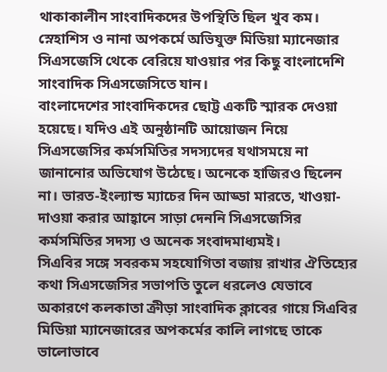থাকাকালীন সাংবাদিকদের উপস্থিতি ছিল খুব কম। স্নেহাশিস ও নানা অপকর্মে অভিযুক্ত মিডিয়া ম্যানেজার সিএসজেসি থেকে বেরিয়ে যাওয়ার পর কিছু বাংলাদেশি সাংবাদিক সিএসজেসিতে যান।
বাংলাদেশের সাংবাদিকদের ছোট্ট একটি স্মারক দেওয়া হয়েছে। যদিও এই অনুষ্ঠানটি আয়োজন নিয়ে সিএসজেসির কর্মসমিতির সদস্যদের যথাসময়ে না জানানোর অভিযোগ উঠেছে। অনেকে হাজিরও ছিলেন না। ভারত-ইংল্যান্ড ম্যাচের দিন আড্ডা মারতে, খাওয়া-দাওয়া করার আহ্বানে সাড়া দেননি সিএসজেসির কর্মসমিতির সদস্য ও অনেক সংবাদমাধ্যমই।
সিএবির সঙ্গে সবরকম সহযোগিতা বজায় রাখার ঐতিহ্যের কথা সিএসজেসির সভাপতি তুলে ধরলেও যেভাবে অকারণে কলকাতা ক্রীড়া সাংবাদিক ক্লাবের গায়ে সিএবির মিডিয়া ম্যানেজারের অপকর্মের কালি লাগছে তাকে ভালোভাবে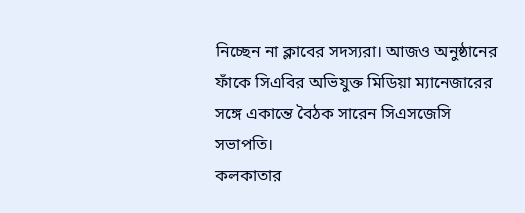নিচ্ছেন না ক্লাবের সদস্যরা। আজও অনুষ্ঠানের ফাঁকে সিএবির অভিযুক্ত মিডিয়া ম্যানেজারের সঙ্গে একান্তে বৈঠক সারেন সিএসজেসি সভাপতি।
কলকাতার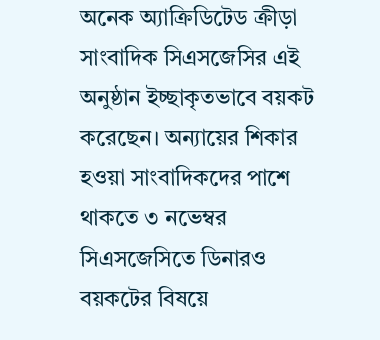অনেক অ্যাক্রিডিটেড ক্রীড়া সাংবাদিক সিএসজেসির এই অনুষ্ঠান ইচ্ছাকৃতভাবে বয়কট করেছেন। অন্যায়ের শিকার হওয়া সাংবাদিকদের পাশে থাকতে ৩ নভেম্বর সিএসজেসিতে ডিনারও বয়কটের বিষয়ে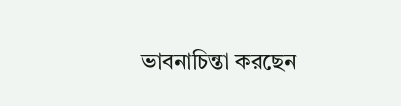ভাবনাচিন্তা করছেন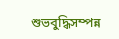শুভবুদ্ধিসম্পন্ন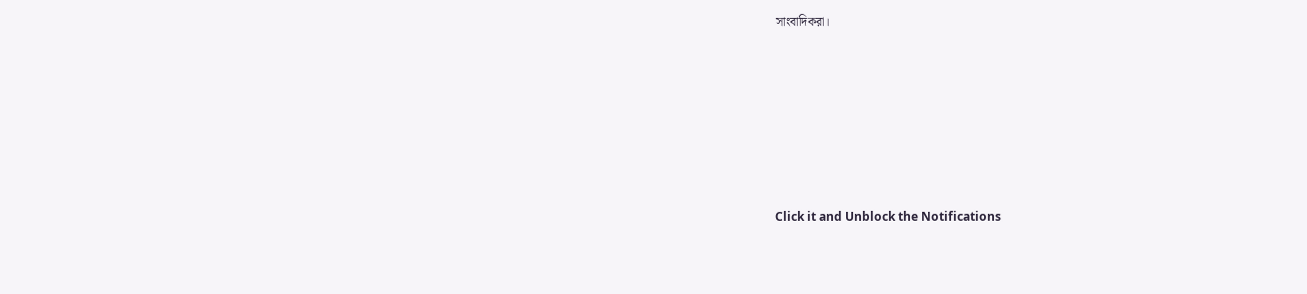সাংবাদিকরা।












Click it and Unblock the Notifications